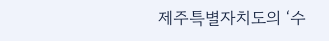제주특별자치도의 ‘수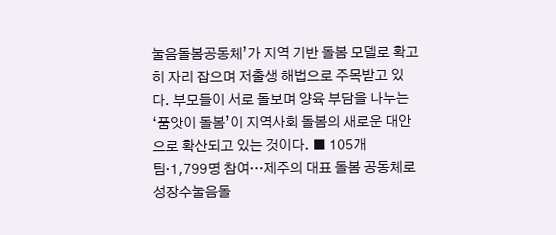눌음돌봄공동체’가 지역 기반 돌봄 모델로 확고히 자리 잡으며 저출생 해법으로 주목받고 있다. 부모들이 서로 돌보며 양육 부담을 나누는 ‘품앗이 돌봄’이 지역사회 돌봄의 새로운 대안으로 확산되고 있는 것이다. ■ 105개팀·1,799명 참여…제주의 대표 돌봄 공동체로 성장수눌음돌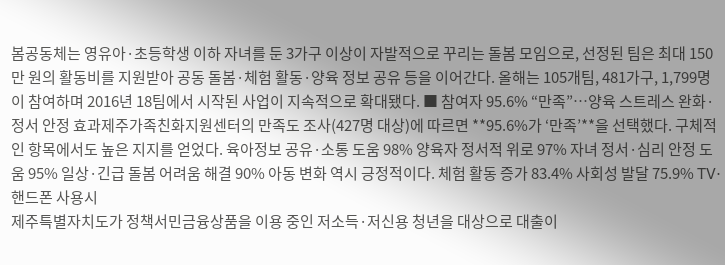봄공동체는 영유아·초등학생 이하 자녀를 둔 3가구 이상이 자발적으로 꾸리는 돌봄 모임으로, 선정된 팀은 최대 150만 원의 활동비를 지원받아 공동 돌봄·체험 활동·양육 정보 공유 등을 이어간다. 올해는 105개팀, 481가구, 1,799명이 참여하며 2016년 18팀에서 시작된 사업이 지속적으로 확대됐다. ■ 참여자 95.6% “만족”…양육 스트레스 완화·정서 안정 효과제주가족친화지원센터의 만족도 조사(427명 대상)에 따르면 **95.6%가 ‘만족’**을 선택했다. 구체적인 항목에서도 높은 지지를 얻었다. 육아정보 공유·소통 도움 98% 양육자 정서적 위로 97% 자녀 정서·심리 안정 도움 95% 일상·긴급 돌봄 어려움 해결 90% 아동 변화 역시 긍정적이다. 체험 활동 증가 83.4% 사회성 발달 75.9% TV·핸드폰 사용시
제주특별자치도가 정책서민금융상품을 이용 중인 저소득·저신용 청년을 대상으로 대출이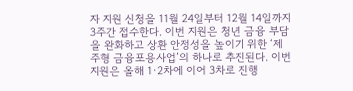자 지원 신청을 11월 24일부터 12월 14일까지 3주간 접수한다. 이번 지원은 청년 금융 부담을 완화하고 상환 안정성을 높이기 위한 ‘제주형 금융포용사업’의 하나로 추진된다. 이번 지원은 올해 1·2차에 이어 3차로 진행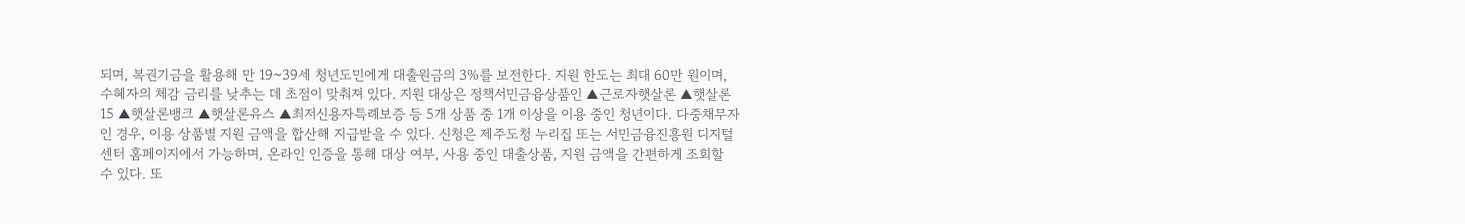되며, 복권기금을 활용해 만 19~39세 청년도민에게 대출원금의 3%를 보전한다. 지원 한도는 최대 60만 원이며, 수혜자의 체감 금리를 낮추는 데 초점이 맞춰져 있다. 지원 대상은 정책서민금융상품인 ▲근로자햇살론 ▲햇살론15 ▲햇살론뱅크 ▲햇살론유스 ▲최저신용자특례보증 등 5개 상품 중 1개 이상을 이용 중인 청년이다. 다중채무자인 경우, 이용 상품별 지원 금액을 합산해 지급받을 수 있다. 신청은 제주도청 누리집 또는 서민금융진흥원 디지털센터 홈페이지에서 가능하며, 온라인 인증을 통해 대상 여부, 사용 중인 대출상품, 지원 금액을 간편하게 조회할 수 있다. 또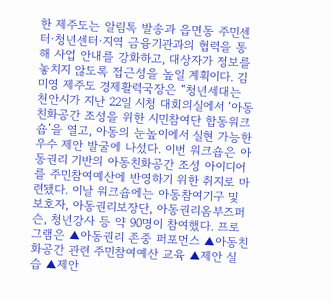한 제주도는 알림톡 발송과 읍면동 주민센터·청년센터·지역 금융기관과의 협력을 통해 사업 안내를 강화하고, 대상자가 정보를 놓치지 않도록 접근성을 높일 계획이다. 김미영 제주도 경제활력국장은 “청년세대는
천안시가 지난 22일 시청 대회의실에서 ‘아동친화공간 조성을 위한 시민참여단 합동워크숍’을 열고, 아동의 눈높이에서 실현 가능한 우수 제안 발굴에 나섰다. 이번 워크숍은 아동권리 기반의 아동친화공간 조성 아이디어를 주민참여예산에 반영하기 위한 취지로 마련됐다. 이날 워크숍에는 아동참여기구 및 보호자, 아동권리보장단, 아동권리옴부즈퍼슨, 청년강사 등 약 90명이 참여했다. 프로그램은 ▲아동권리 존중 퍼포먼스 ▲아동친화공간 관련 주민참여예산 교육 ▲제안 실습 ▲제안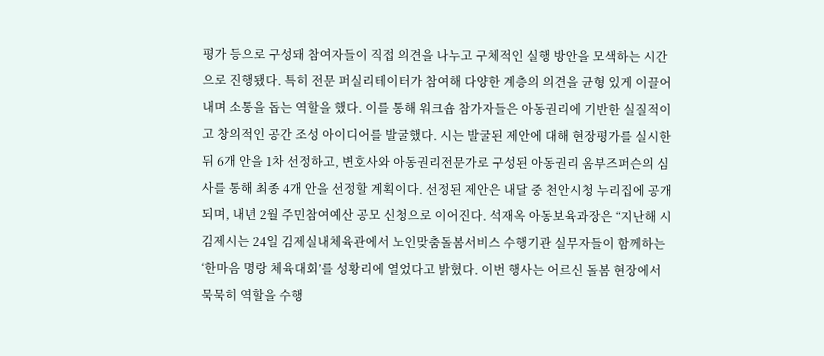평가 등으로 구성돼 참여자들이 직접 의견을 나누고 구체적인 실행 방안을 모색하는 시간으로 진행됐다. 특히 전문 퍼실리테이터가 참여해 다양한 계층의 의견을 균형 있게 이끌어내며 소통을 돕는 역할을 했다. 이를 통해 워크숍 참가자들은 아동권리에 기반한 실질적이고 창의적인 공간 조성 아이디어를 발굴했다. 시는 발굴된 제안에 대해 현장평가를 실시한 뒤 6개 안을 1차 선정하고, 변호사와 아동권리전문가로 구성된 아동권리 옴부즈퍼슨의 심사를 통해 최종 4개 안을 선정할 계획이다. 선정된 제안은 내달 중 천안시청 누리집에 공개되며, 내년 2월 주민참여예산 공모 신청으로 이어진다. 석재옥 아동보육과장은 “지난해 시
김제시는 24일 김제실내체육관에서 노인맞춤돌봄서비스 수행기관 실무자들이 함께하는 ‘한마음 명랑 체육대회’를 성황리에 열었다고 밝혔다. 이번 행사는 어르신 돌봄 현장에서 묵묵히 역할을 수행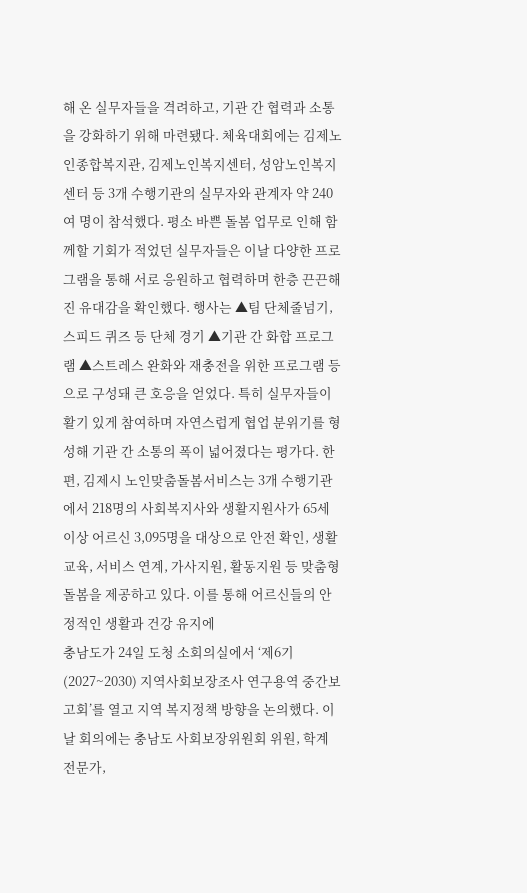해 온 실무자들을 격려하고, 기관 간 협력과 소통을 강화하기 위해 마련됐다. 체육대회에는 김제노인종합복지관, 김제노인복지센터, 성암노인복지센터 등 3개 수행기관의 실무자와 관계자 약 240여 명이 참석했다. 평소 바쁜 돌봄 업무로 인해 함께할 기회가 적었던 실무자들은 이날 다양한 프로그램을 통해 서로 응원하고 협력하며 한층 끈끈해진 유대감을 확인했다. 행사는 ▲팀 단체줄넘기, 스피드 퀴즈 등 단체 경기 ▲기관 간 화합 프로그램 ▲스트레스 완화와 재충전을 위한 프로그램 등으로 구성돼 큰 호응을 얻었다. 특히 실무자들이 활기 있게 참여하며 자연스럽게 협업 분위기를 형성해 기관 간 소통의 폭이 넓어졌다는 평가다. 한편, 김제시 노인맞춤돌봄서비스는 3개 수행기관에서 218명의 사회복지사와 생활지원사가 65세 이상 어르신 3,095명을 대상으로 안전 확인, 생활교육, 서비스 연계, 가사지원, 활동지원 등 맞춤형 돌봄을 제공하고 있다. 이를 통해 어르신들의 안정적인 생활과 건강 유지에
충남도가 24일 도청 소회의실에서 ‘제6기(2027~2030) 지역사회보장조사 연구용역 중간보고회’를 열고 지역 복지정책 방향을 논의했다. 이날 회의에는 충남도 사회보장위원회 위원, 학계 전문가,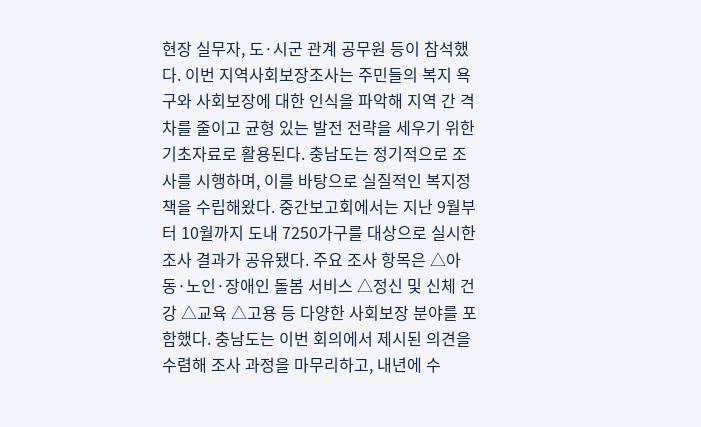현장 실무자, 도·시군 관계 공무원 등이 참석했다. 이번 지역사회보장조사는 주민들의 복지 욕구와 사회보장에 대한 인식을 파악해 지역 간 격차를 줄이고 균형 있는 발전 전략을 세우기 위한 기초자료로 활용된다. 충남도는 정기적으로 조사를 시행하며, 이를 바탕으로 실질적인 복지정책을 수립해왔다. 중간보고회에서는 지난 9월부터 10월까지 도내 7250가구를 대상으로 실시한 조사 결과가 공유됐다. 주요 조사 항목은 △아동·노인·장애인 돌봄 서비스 △정신 및 신체 건강 △교육 △고용 등 다양한 사회보장 분야를 포함했다. 충남도는 이번 회의에서 제시된 의견을 수렴해 조사 과정을 마무리하고, 내년에 수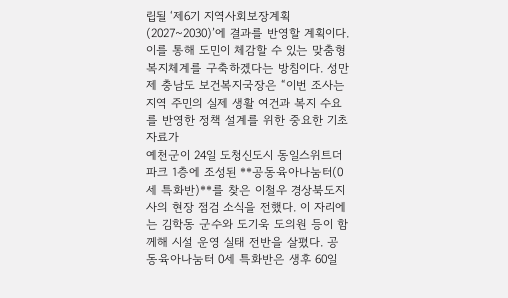립될 ‘제6기 지역사회보장계획(2027~2030)’에 결과를 반영할 계획이다. 이를 통해 도민이 체감할 수 있는 맞춤형 복지체계를 구축하겠다는 방침이다. 성만제 충남도 보건복지국장은 “이번 조사는 지역 주민의 실제 생활 여건과 복지 수요를 반영한 정책 설계를 위한 중요한 기초자료가
예천군이 24일 도청신도시 동일스위트더파크 1층에 조성된 **공동육아나눔터(0세 특화반)**를 찾은 이철우 경상북도지사의 현장 점검 소식을 전했다. 이 자리에는 김학동 군수와 도기욱 도의원 등이 함께해 시설 운영 실태 전반을 살폈다. 공동육아나눔터 0세 특화반은 생후 60일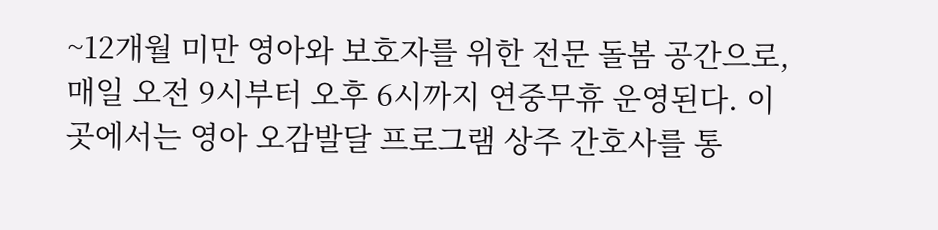~12개월 미만 영아와 보호자를 위한 전문 돌봄 공간으로, 매일 오전 9시부터 오후 6시까지 연중무휴 운영된다. 이곳에서는 영아 오감발달 프로그램 상주 간호사를 통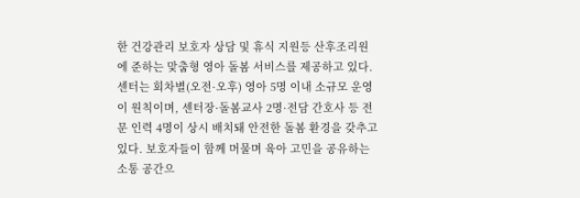한 건강관리 보호자 상담 및 휴식 지원등 산후조리원에 준하는 맞춤형 영아 돌봄 서비스를 제공하고 있다. 센터는 회차별(오전·오후) 영아 5명 이내 소규모 운영이 원칙이며, 센터장·돌봄교사 2명·전담 간호사 등 전문 인력 4명이 상시 배치돼 안전한 돌봄 환경을 갖추고 있다. 보호자들이 함께 머물며 육아 고민을 공유하는 소통 공간으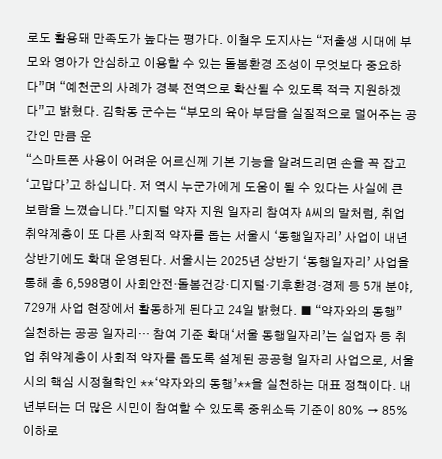로도 활용돼 만족도가 높다는 평가다. 이철우 도지사는 “저출생 시대에 부모와 영아가 안심하고 이용할 수 있는 돌봄환경 조성이 무엇보다 중요하다”며 “예천군의 사례가 경북 전역으로 확산될 수 있도록 적극 지원하겠다”고 밝혔다. 김학동 군수는 “부모의 육아 부담을 실질적으로 덜어주는 공간인 만큼 운
“스마트폰 사용이 어려운 어르신께 기본 기능을 알려드리면 손을 꼭 잡고 ‘고맙다’고 하십니다. 저 역시 누군가에게 도움이 될 수 있다는 사실에 큰 보람을 느꼈습니다.”디지털 약자 지원 일자리 참여자 A씨의 말처럼, 취업 취약계층이 또 다른 사회적 약자를 돕는 서울시 ‘동행일자리’ 사업이 내년 상반기에도 확대 운영된다. 서울시는 2025년 상반기 ‘동행일자리’ 사업을 통해 총 6,598명이 사회안전·돌봄건강·디지털·기후환경·경제 등 5개 분야, 729개 사업 현장에서 활동하게 된다고 24일 밝혔다. ■ “약자와의 동행” 실천하는 공공 일자리… 참여 기준 확대‘서울 동행일자리’는 실업자 등 취업 취약계층이 사회적 약자를 돕도록 설계된 공공형 일자리 사업으로, 서울시의 핵심 시정철학인 **‘약자와의 동행’**을 실천하는 대표 정책이다. 내년부터는 더 많은 시민이 참여할 수 있도록 중위소득 기준이 80% → 85% 이하로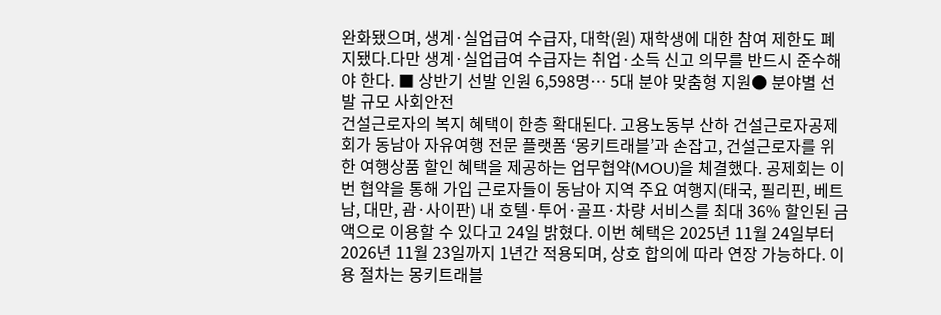완화됐으며, 생계·실업급여 수급자, 대학(원) 재학생에 대한 참여 제한도 폐지됐다.다만 생계·실업급여 수급자는 취업·소득 신고 의무를 반드시 준수해야 한다. ■ 상반기 선발 인원 6,598명… 5대 분야 맞춤형 지원● 분야별 선발 규모 사회안전
건설근로자의 복지 혜택이 한층 확대된다. 고용노동부 산하 건설근로자공제회가 동남아 자유여행 전문 플랫폼 ‘몽키트래블’과 손잡고, 건설근로자를 위한 여행상품 할인 혜택을 제공하는 업무협약(MOU)을 체결했다. 공제회는 이번 협약을 통해 가입 근로자들이 동남아 지역 주요 여행지(태국, 필리핀, 베트남, 대만, 괌·사이판) 내 호텔·투어·골프·차량 서비스를 최대 36% 할인된 금액으로 이용할 수 있다고 24일 밝혔다. 이번 혜택은 2025년 11월 24일부터 2026년 11월 23일까지 1년간 적용되며, 상호 합의에 따라 연장 가능하다. 이용 절차는 몽키트래블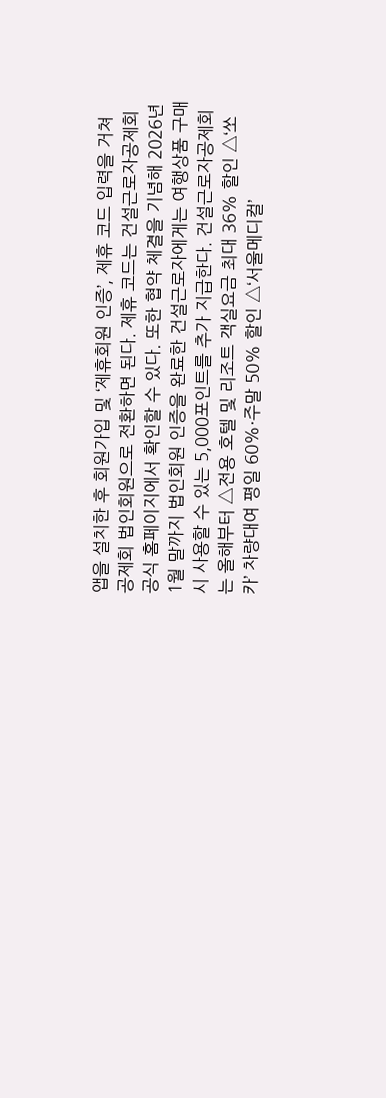앱을 설치한 후 회원가입 및 ‘제휴회원 인증’, 제휴 코드 입력을 거쳐 공제회 법인회원으로 전환하면 된다. 제휴 코드는 건설근로자공제회 공식 홈페이지에서 확인할 수 있다. 또한 협약 체결을 기념해 2026년 1월 말까지 법인회원 인증을 완료한 건설근로자에게는 여행상품 구매 시 사용할 수 있는 5,000포인트를 추가 지급한다. 건설근로자공제회는 올해부터 △전용 호텔 및 리조트 객실요금 최대 36% 할인 △‘쏘카’ 차량대여 평일 60%·주말 50% 할인 △‘서울메디컬’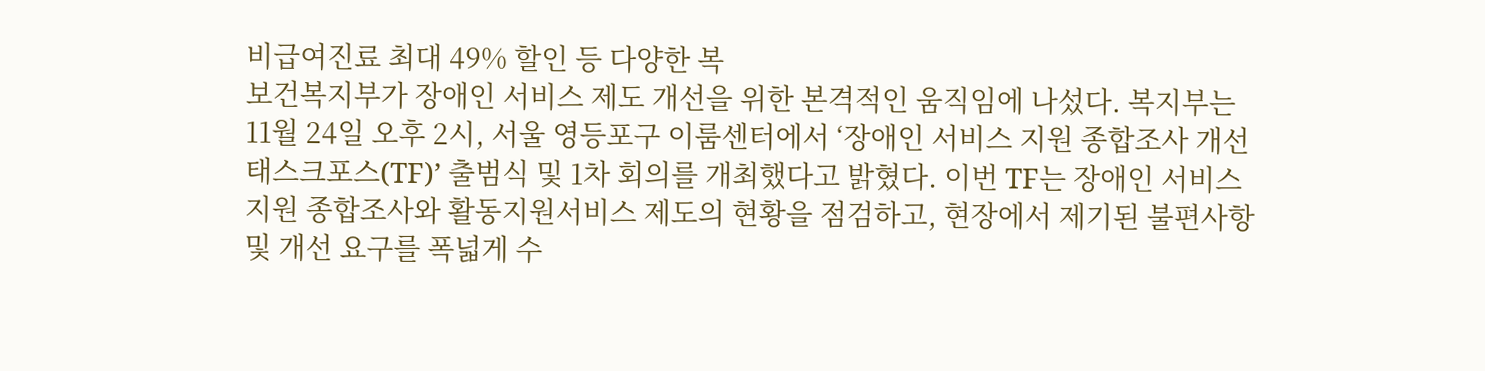비급여진료 최대 49% 할인 등 다양한 복
보건복지부가 장애인 서비스 제도 개선을 위한 본격적인 움직임에 나섰다. 복지부는 11월 24일 오후 2시, 서울 영등포구 이룸센터에서 ‘장애인 서비스 지원 종합조사 개선 태스크포스(TF)’ 출범식 및 1차 회의를 개최했다고 밝혔다. 이번 TF는 장애인 서비스 지원 종합조사와 활동지원서비스 제도의 현황을 점검하고, 현장에서 제기된 불편사항 및 개선 요구를 폭넓게 수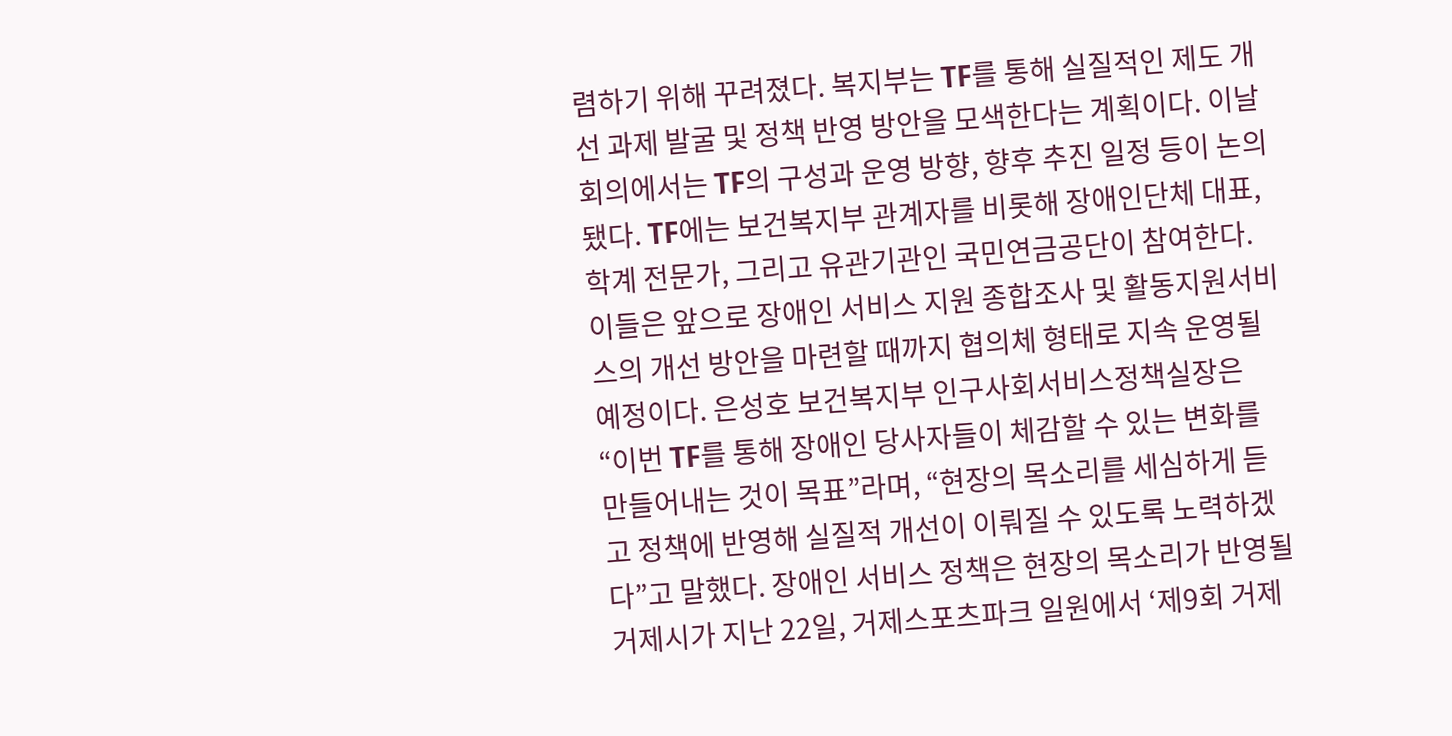렴하기 위해 꾸려졌다. 복지부는 TF를 통해 실질적인 제도 개선 과제 발굴 및 정책 반영 방안을 모색한다는 계획이다. 이날 회의에서는 TF의 구성과 운영 방향, 향후 추진 일정 등이 논의됐다. TF에는 보건복지부 관계자를 비롯해 장애인단체 대표, 학계 전문가, 그리고 유관기관인 국민연금공단이 참여한다. 이들은 앞으로 장애인 서비스 지원 종합조사 및 활동지원서비스의 개선 방안을 마련할 때까지 협의체 형태로 지속 운영될 예정이다. 은성호 보건복지부 인구사회서비스정책실장은 “이번 TF를 통해 장애인 당사자들이 체감할 수 있는 변화를 만들어내는 것이 목표”라며, “현장의 목소리를 세심하게 듣고 정책에 반영해 실질적 개선이 이뤄질 수 있도록 노력하겠다”고 말했다. 장애인 서비스 정책은 현장의 목소리가 반영될
거제시가 지난 22일, 거제스포츠파크 일원에서 ‘제9회 거제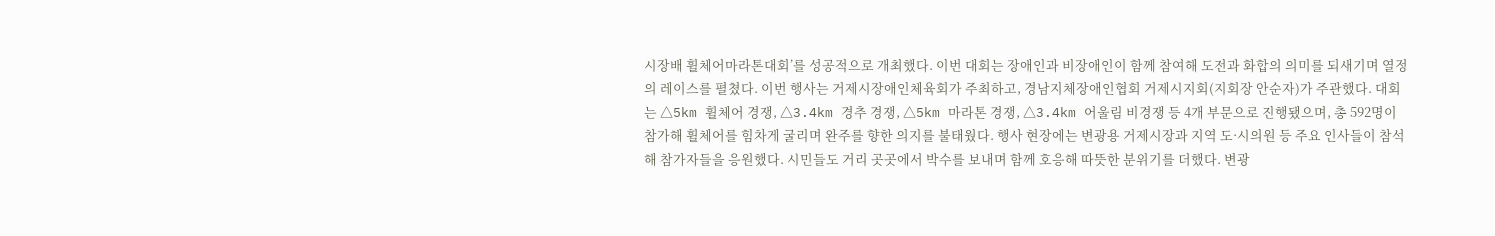시장배 휠체어마라톤대회’를 성공적으로 개최했다. 이번 대회는 장애인과 비장애인이 함께 참여해 도전과 화합의 의미를 되새기며 열정의 레이스를 펼쳤다. 이번 행사는 거제시장애인체육회가 주최하고, 경남지체장애인협회 거제시지회(지회장 안순자)가 주관했다. 대회는 △5km 휠체어 경쟁, △3.4km 경추 경쟁, △5km 마라톤 경쟁, △3.4km 어울림 비경쟁 등 4개 부문으로 진행됐으며, 총 592명이 참가해 휠체어를 힘차게 굴리며 완주를 향한 의지를 불태웠다. 행사 현장에는 변광용 거제시장과 지역 도·시의원 등 주요 인사들이 참석해 참가자들을 응원했다. 시민들도 거리 곳곳에서 박수를 보내며 함께 호응해 따뜻한 분위기를 더했다. 변광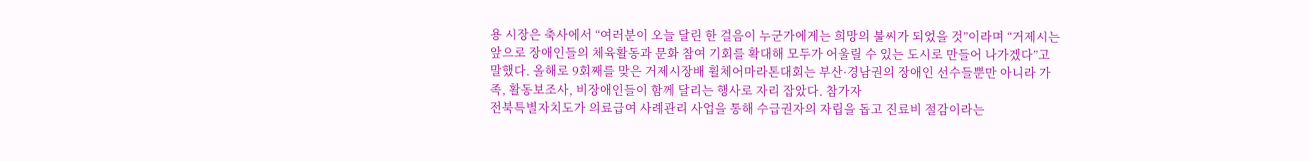용 시장은 축사에서 “여러분이 오늘 달린 한 걸음이 누군가에게는 희망의 불씨가 되었을 것”이라며 “거제시는 앞으로 장애인들의 체육활동과 문화 참여 기회를 확대해 모두가 어울릴 수 있는 도시로 만들어 나가겠다”고 말했다. 올해로 9회째를 맞은 거제시장배 휠체어마라톤대회는 부산·경남권의 장애인 선수들뿐만 아니라 가족, 활동보조사, 비장애인들이 함께 달리는 행사로 자리 잡았다. 참가자
전북특별자치도가 의료급여 사례관리 사업을 통해 수급권자의 자립을 돕고 진료비 절감이라는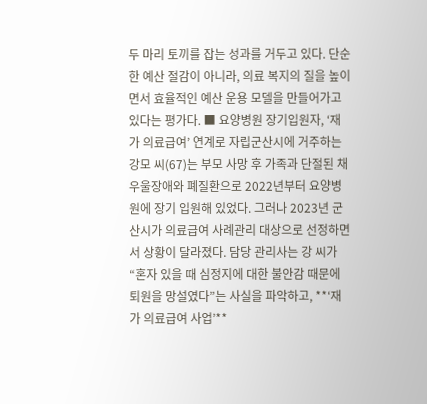두 마리 토끼를 잡는 성과를 거두고 있다. 단순한 예산 절감이 아니라, 의료 복지의 질을 높이면서 효율적인 예산 운용 모델을 만들어가고 있다는 평가다. ■ 요양병원 장기입원자, ‘재가 의료급여’ 연계로 자립군산시에 거주하는 강모 씨(67)는 부모 사망 후 가족과 단절된 채 우울장애와 폐질환으로 2022년부터 요양병원에 장기 입원해 있었다. 그러나 2023년 군산시가 의료급여 사례관리 대상으로 선정하면서 상황이 달라졌다. 담당 관리사는 강 씨가 “혼자 있을 때 심정지에 대한 불안감 때문에 퇴원을 망설였다”는 사실을 파악하고, **‘재가 의료급여 사업’**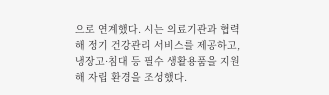으로 연계했다. 시는 의료기관과 협력해 정기 건강관리 서비스를 제공하고, 냉장고·침대 등 필수 생활용품을 지원해 자립 환경을 조성했다.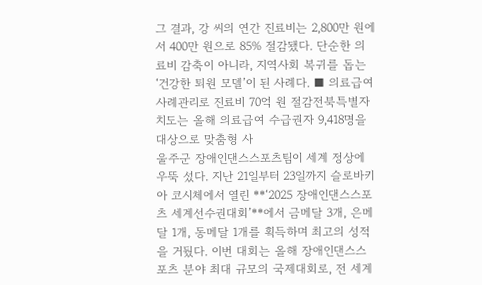그 결과, 강 씨의 연간 진료비는 2,800만 원에서 400만 원으로 85% 절감됐다. 단순한 의료비 감축이 아니라, 지역사회 복귀를 돕는 ‘건강한 퇴원 모델’이 된 사례다. ■ 의료급여 사례관리로 진료비 70억 원 절감전북특별자치도는 올해 의료급여 수급권자 9,418명을 대상으로 맞춤형 사
울주군 장애인댄스스포츠팀이 세계 정상에 우뚝 섰다. 지난 21일부터 23일까지 슬로바키아 코시체에서 열린 **‘2025 장애인댄스스포츠 세계선수권대회’**에서 금메달 3개, 은메달 1개, 동메달 1개를 획득하며 최고의 성적을 거뒀다. 이번 대회는 올해 장애인댄스스포츠 분야 최대 규모의 국제대회로, 전 세계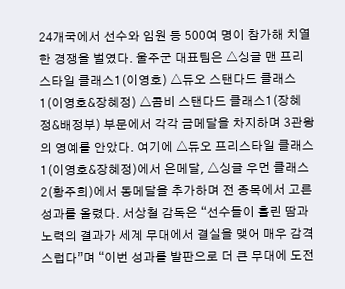24개국에서 선수와 임원 등 500여 명이 참가해 치열한 경쟁을 벌였다. 울주군 대표팀은 △싱글 맨 프리스타일 클래스1(이영호) △듀오 스탠다드 클래스1(이영호&장혜정) △콤비 스탠다드 클래스1(장혜정&배정부) 부문에서 각각 금메달을 차지하며 3관왕의 영예를 안았다. 여기에 △듀오 프리스타일 클래스1(이영호&장혜정)에서 은메달, △싱글 우먼 클래스2(황주희)에서 동메달을 추가하며 전 종목에서 고른 성과를 올렸다. 서상철 감독은 “선수들이 흘린 땀과 노력의 결과가 세계 무대에서 결실을 맺어 매우 감격스럽다”며 “이번 성과를 발판으로 더 큰 무대에 도전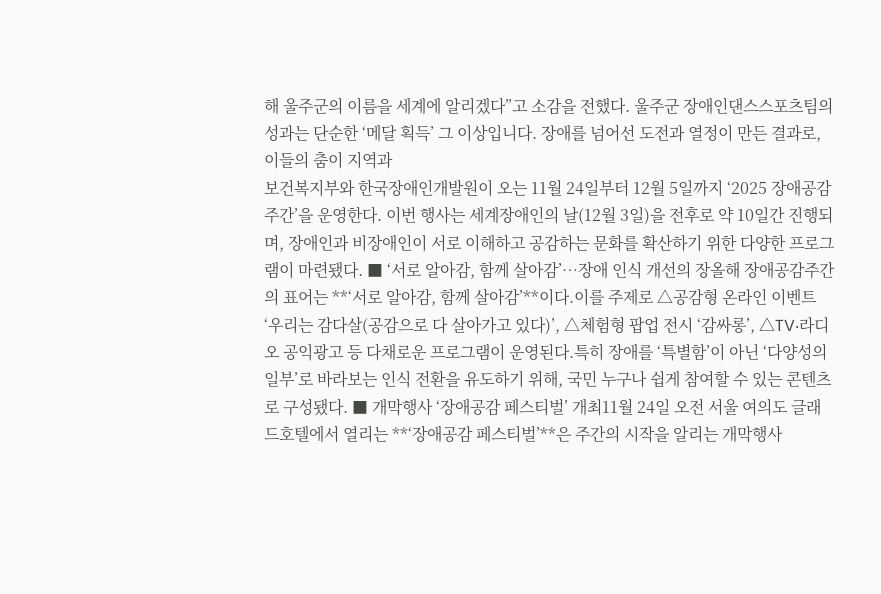해 울주군의 이름을 세계에 알리겠다”고 소감을 전했다. 울주군 장애인댄스스포츠팀의 성과는 단순한 ‘메달 획득’ 그 이상입니다. 장애를 넘어선 도전과 열정이 만든 결과로, 이들의 춤이 지역과
보건복지부와 한국장애인개발원이 오는 11월 24일부터 12월 5일까지 ‘2025 장애공감주간’을 운영한다. 이번 행사는 세계장애인의 날(12월 3일)을 전후로 약 10일간 진행되며, 장애인과 비장애인이 서로 이해하고 공감하는 문화를 확산하기 위한 다양한 프로그램이 마련됐다. ■ ‘서로 알아감, 함께 살아감’…장애 인식 개선의 장올해 장애공감주간의 표어는 **‘서로 알아감, 함께 살아감’**이다.이를 주제로 △공감형 온라인 이벤트 ‘우리는 감다살(공감으로 다 살아가고 있다)’, △체험형 팝업 전시 ‘감싸롱’, △TV‧라디오 공익광고 등 다채로운 프로그램이 운영된다.특히 장애를 ‘특별함’이 아닌 ‘다양성의 일부’로 바라보는 인식 전환을 유도하기 위해, 국민 누구나 쉽게 참여할 수 있는 콘텐츠로 구성됐다. ■ 개막행사 ‘장애공감 페스티벌’ 개최11월 24일 오전 서울 여의도 글래드호텔에서 열리는 **‘장애공감 페스티벌’**은 주간의 시작을 알리는 개막행사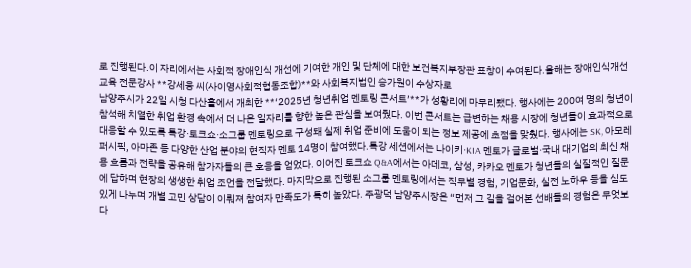로 진행된다.이 자리에서는 사회적 장애인식 개선에 기여한 개인 및 단체에 대한 보건복지부장관 표창이 수여된다.올해는 장애인식개선교육 전문강사 **강세웅 씨(사이영사회적협동조합)**와 사회복지법인 승가원이 수상자로
남양주시가 22일 시청 다산홀에서 개최한 **‘2025년 청년취업 멘토링 콘서트’**가 성황리에 마무리됐다. 행사에는 200여 명의 청년이 참석해 치열한 취업 환경 속에서 더 나은 일자리를 향한 높은 관심을 보여줬다. 이번 콘서트는 급변하는 채용 시장에 청년들이 효과적으로 대응할 수 있도록 특강·토크쇼·소그룹 멘토링으로 구성돼 실제 취업 준비에 도움이 되는 정보 제공에 초점을 맞췄다. 행사에는 SK, 아모레퍼시픽, 아마존 등 다양한 산업 분야의 현직자 멘토 14명이 참여했다.특강 세션에서는 나이키·KIA 멘토가 글로벌·국내 대기업의 최신 채용 흐름과 전략을 공유해 참가자들의 큰 호응을 얻었다. 이어진 토크쇼 Q&A에서는 아데코, 삼성, 카카오 멘토가 청년들의 실질적인 질문에 답하며 현장의 생생한 취업 조언을 전달했다. 마지막으로 진행된 소그룹 멘토링에서는 직무별 경험, 기업문화, 실전 노하우 등을 심도 있게 나누며 개별 고민 상담이 이뤄져 참여자 만족도가 특히 높았다. 주광덕 남양주시장은 “먼저 그 길을 걸어본 선배들의 경험은 무엇보다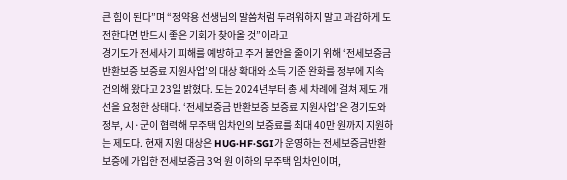큰 힘이 된다”며 “정약용 선생님의 말씀처럼 두려워하지 말고 과감하게 도전한다면 반드시 좋은 기회가 찾아올 것”이라고
경기도가 전세사기 피해를 예방하고 주거 불안을 줄이기 위해 ‘전세보증금 반환보증 보증료 지원사업’의 대상 확대와 소득 기준 완화를 정부에 지속 건의해 왔다고 23일 밝혔다. 도는 2024년부터 총 세 차례에 걸쳐 제도 개선을 요청한 상태다. ‘전세보증금 반환보증 보증료 지원사업’은 경기도와 정부, 시·군이 협력해 무주택 임차인의 보증료를 최대 40만 원까지 지원하는 제도다. 현재 지원 대상은 HUG·HF·SGI가 운영하는 전세보증금반환보증에 가입한 전세보증금 3억 원 이하의 무주택 임차인이며,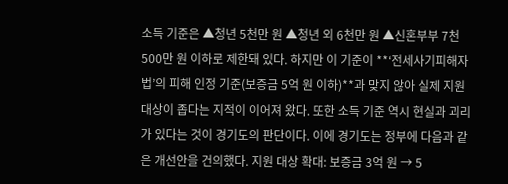소득 기준은 ▲청년 5천만 원 ▲청년 외 6천만 원 ▲신혼부부 7천500만 원 이하로 제한돼 있다. 하지만 이 기준이 **‘전세사기피해자법’의 피해 인정 기준(보증금 5억 원 이하)**과 맞지 않아 실제 지원 대상이 좁다는 지적이 이어져 왔다. 또한 소득 기준 역시 현실과 괴리가 있다는 것이 경기도의 판단이다. 이에 경기도는 정부에 다음과 같은 개선안을 건의했다. 지원 대상 확대: 보증금 3억 원 → 5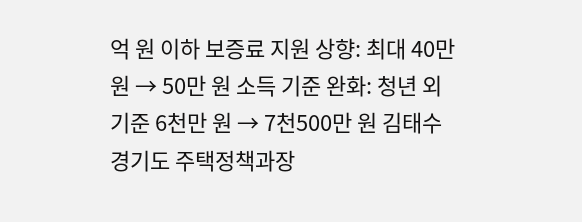억 원 이하 보증료 지원 상향: 최대 40만 원 → 50만 원 소득 기준 완화: 청년 외 기준 6천만 원 → 7천500만 원 김태수 경기도 주택정책과장